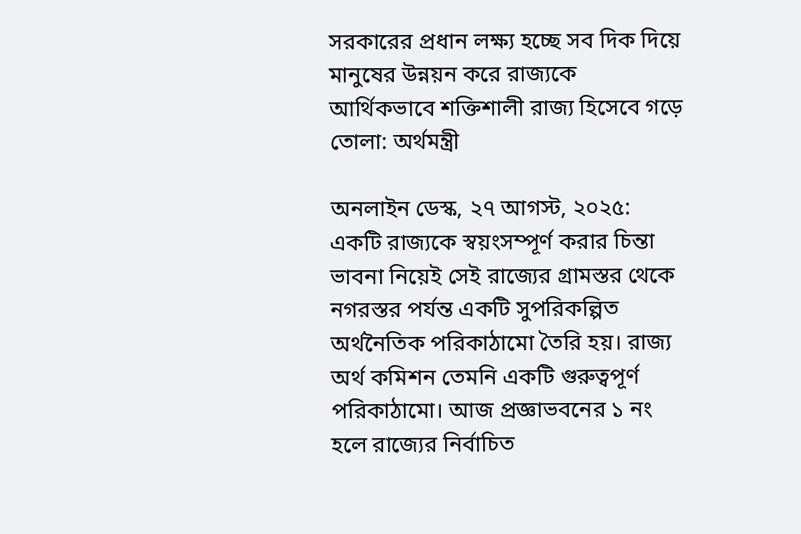সরকারের প্রধান লক্ষ্য হচ্ছে সব দিক দিয়ে মানুষের উন্নয়ন করে রাজ্যকে আর্থিকভাবে শক্তিশালী রাজ্য হিসেবে গড়ে তোলা: অর্থমন্ত্রী

অনলাইন ডেস্ক, ২৭ আগস্ট, ২০২৫: একটি রাজ্যকে স্বয়ংসম্পূর্ণ করার চিন্তা ভাবনা নিয়েই সেই রাজ্যের গ্রামস্তর থেকে নগরস্তর পর্যন্ত একটি সুপরিকল্পিত অর্থনৈতিক পরিকাঠামো তৈরি হয়। রাজ্য অর্থ কমিশন তেমনি একটি গুরুত্বপূর্ণ পরিকাঠামো। আজ প্রজ্ঞাভবনের ১ নং হলে রাজ্যের নির্বাচিত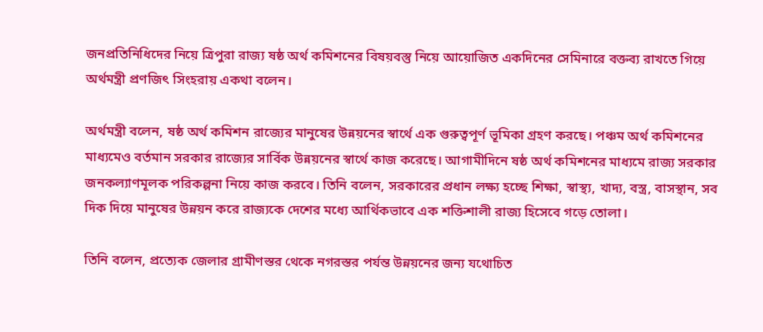জনপ্রতিনিধিদের নিয়ে ত্রিপুরা রাজ্য ষষ্ঠ অর্থ কমিশনের বিষয়বস্তু নিয়ে আয়োজিত একদিনের সেমিনারে বক্তব্য রাখতে গিয়ে অর্থমন্ত্রী প্রণজিৎ সিংহরায় একথা বলেন।

অর্থমন্ত্রী বলেন, ষষ্ঠ অর্থ কমিশন রাজ্যের মানুষের উন্নয়নের স্বার্থে এক গুরুত্বপূর্ণ ভূমিকা গ্রহণ করছে। পঞ্চম অর্থ কমিশনের মাধ্যমেও বর্তমান সরকার রাজ্যের সার্বিক উন্নয়নের স্বার্থে কাজ করেছে। আগামীদিনে ষষ্ঠ অর্থ কমিশনের মাধ্যমে রাজ্য সরকার জনকল্যাণমূলক পরিকল্পনা নিয়ে কাজ করবে। তিনি বলেন, সরকারের প্রধান লক্ষ্য হচ্ছে শিক্ষা, স্বাস্থ্য, খাদ্য, বস্ত্র, বাসস্থান, সব দিক দিয়ে মানুষের উন্নয়ন করে রাজ্যকে দেশের মধ্যে আর্থিকভাবে এক শক্তিশালী রাজ্য হিসেবে গড়ে তোলা।

তিনি বলেন, প্রত্যেক জেলার গ্রামীণস্তর থেকে নগরস্তর পর্যন্ত উন্নয়নের জন্য যথোচিত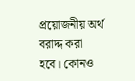প্রয়োজনীয় অর্থ বরাদ্দ করা হবে। কোনও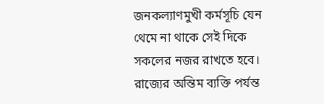জনকল্যাণমুখী কর্মসূচি যেন থেমে না থাকে সেই দিকে সকলের নজর রাখতে হবে। রাজ্যের অন্তিম ব্যক্তি পর্যন্ত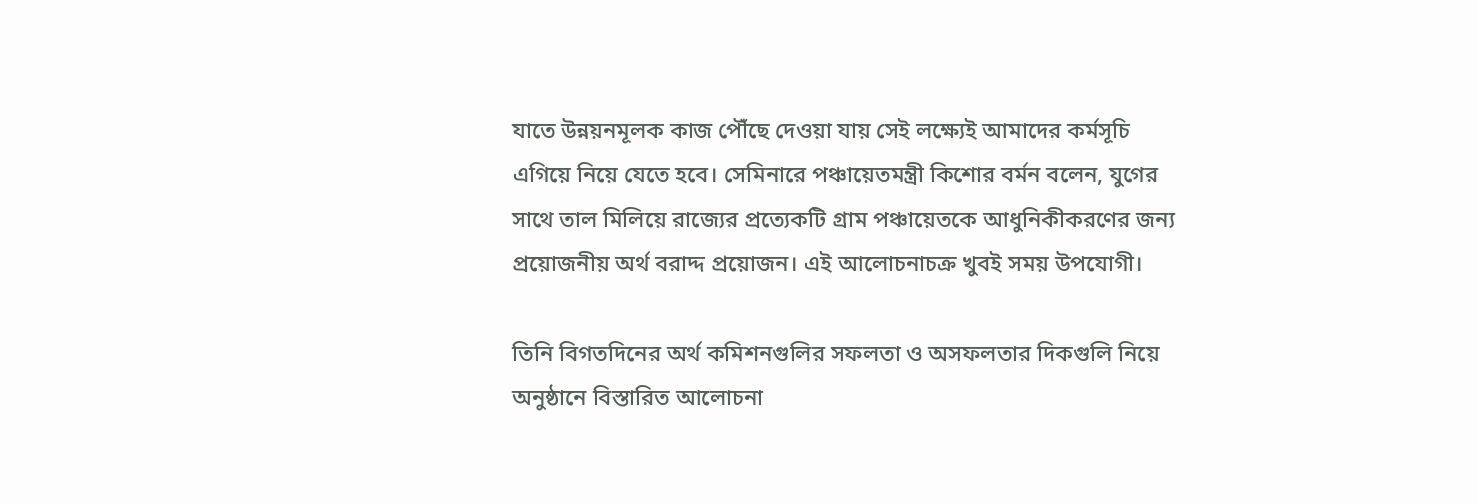যাতে উন্নয়নমূলক কাজ পৌঁছে দেওয়া যায় সেই লক্ষ্যেই আমাদের কর্মসূচি এগিয়ে নিয়ে যেতে হবে। সেমিনারে পঞ্চায়েতমন্ত্রী কিশোর বর্মন বলেন, যুগের সাথে তাল মিলিয়ে রাজ্যের প্রত্যেকটি গ্রাম পঞ্চায়েতকে আধুনিকীকরণের জন্য প্রয়োজনীয় অর্থ বরাদ্দ প্রয়োজন। এই আলোচনাচক্র খুবই সময় উপযোগী।

তিনি বিগতদিনের অর্থ কমিশনগুলির সফলতা ও অসফলতার দিকগুলি নিয়ে অনুষ্ঠানে বিস্তারিত আলোচনা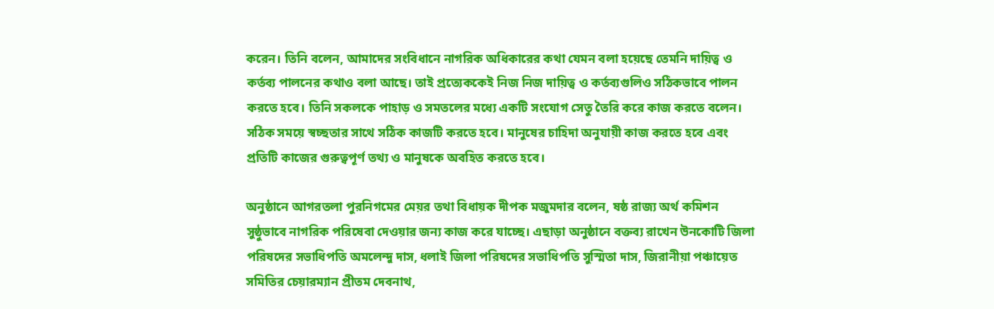করেন। তিনি বলেন, আমাদের সংবিধানে নাগরিক অধিকারের কথা যেমন বলা হয়েছে তেমনি দায়িত্ব ও কর্তব্য পালনের কথাও বলা আছে। তাই প্রত্যেককেই নিজ নিজ দায়িত্ব ও কর্তব্যগুলিও সঠিকভাবে পালন করতে হবে। তিনি সকলকে পাহাড় ও সমতলের মধ্যে একটি সংযোগ সেতু তৈরি করে কাজ করতে বলেন। সঠিক সময়ে স্বচ্ছতার সাথে সঠিক কাজটি করতে হবে। মানুষের চাহিদা অনুযায়ী কাজ করতে হবে এবং প্রতিটি কাজের গুরুত্বপূর্ণ তথ্য ও মানুষকে অবহিত করতে হবে।

অনুষ্ঠানে আগরতলা পুরনিগমের মেয়র তথা বিধায়ক দীপক মজুমদার বলেন, ষষ্ঠ রাজ্য অর্থ কমিশন সুষ্ঠুভাবে নাগরিক পরিষেবা দেওয়ার জন্য কাজ করে যাচ্ছে। এছাড়া অনুষ্ঠানে বক্তব্য রাখেন উনকোটি জিলা পরিষদের সভাধিপতি অমলেন্দু দাস, ধলাই জিলা পরিষদের সভাধিপতি সুস্মিতা দাস, জিরানীয়া পঞ্চায়েত সমিতির চেয়ারম্যান প্রীতম দেবনাথ,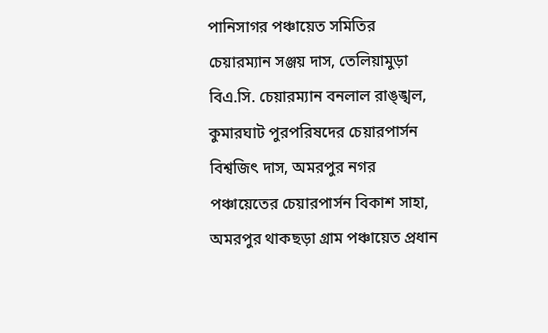পানিসাগর পঞ্চায়েত সমিতির চেয়ারম্যান সঞ্জয় দাস, তেলিয়ামুড়া বিএ.সি. চেয়ারম্যান বনলাল রাঙ্ঙ্খল, কুমারঘাট পুরপরিষদের চেয়ারপার্সন বিশ্বজিৎ দাস, অমরপুর নগর পঞ্চায়েতের চেয়ারপার্সন বিকাশ সাহা, অমরপুর থাকছড়া গ্রাম পঞ্চায়েত প্রধান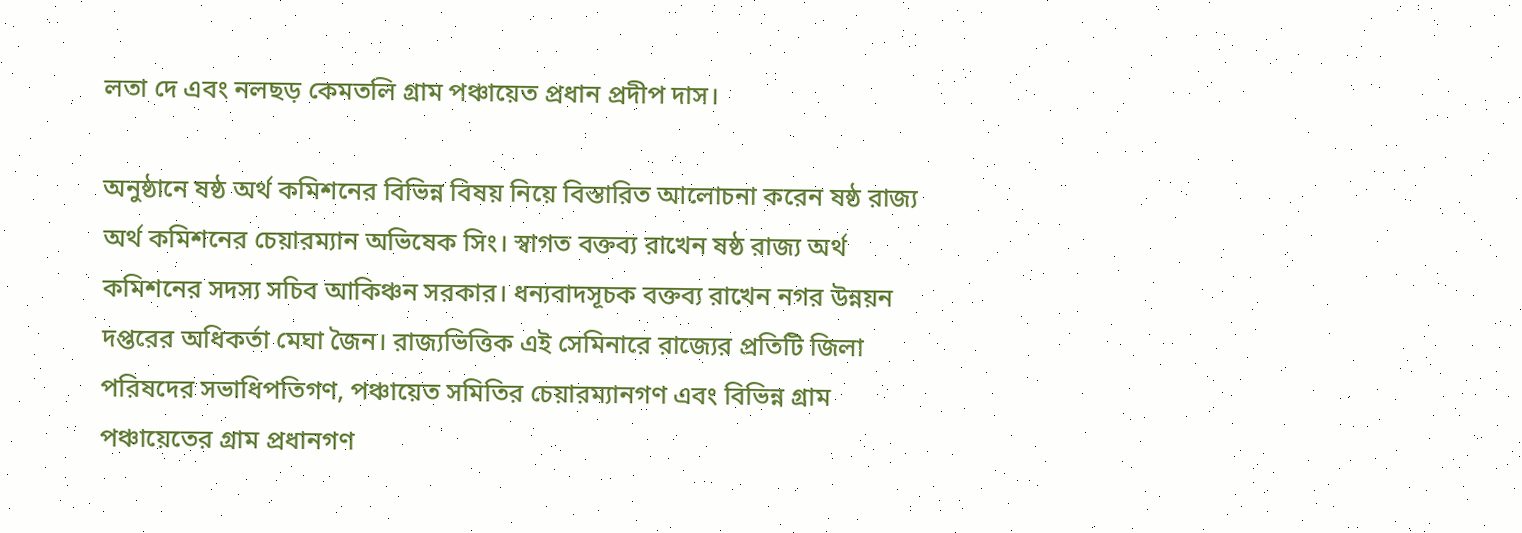লতা দে এবং নলছড় কেমতলি গ্রাম পঞ্চায়েত প্রধান প্রদীপ দাস।

অনুষ্ঠানে ষষ্ঠ অর্থ কমিশনের বিভিন্ন বিষয় নিয়ে বিস্তারিত আলোচনা করেন ষষ্ঠ রাজ্য অর্থ কমিশনের চেয়ারম্যান অভিষেক সিং। স্বাগত বক্তব্য রাখেন ষষ্ঠ রাজ্য অর্থ কমিশনের সদস্য সচিব আকিঞ্চন সরকার। ধন্যবাদসূচক বক্তব্য রাখেন নগর উন্নয়ন দপ্তরের অধিকর্তা মেঘা জৈন। রাজ্যভিত্তিক এই সেমিনারে রাজ্যের প্রতিটি জিলা পরিষদের সভাধিপতিগণ, পঞ্চায়েত সমিতির চেয়ারম্যানগণ এবং বিভিন্ন গ্রাম পঞ্চায়েতের গ্রাম প্রধানগণ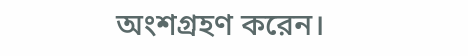অংশগ্রহণ করেন।